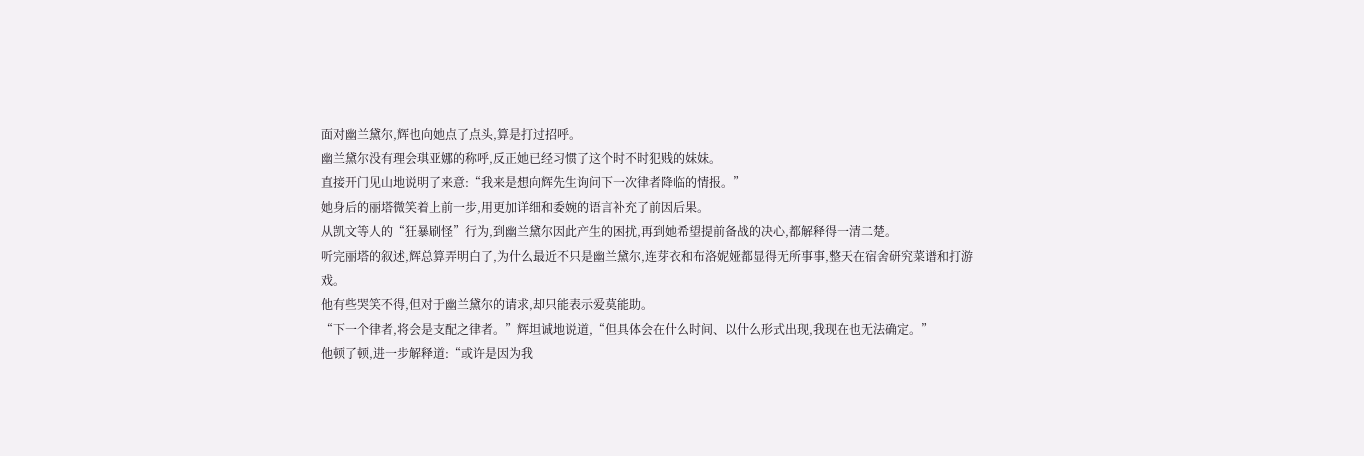面对幽兰黛尔,辉也向她点了点头,算是打过招呼。
幽兰黛尔没有理会琪亚娜的称呼,反正她已经习惯了这个时不时犯贱的妹妹。
直接开门见山地说明了来意:“我来是想向辉先生询问下一次律者降临的情报。”
她身后的丽塔微笑着上前一步,用更加详细和委婉的语言补充了前因后果。
从凯文等人的“狂暴刷怪”行为,到幽兰黛尔因此产生的困扰,再到她希望提前备战的决心,都解释得一清二楚。
听完丽塔的叙述,辉总算弄明白了,为什么最近不只是幽兰黛尔,连芽衣和布洛妮娅都显得无所事事,整天在宿舍研究菜谱和打游戏。
他有些哭笑不得,但对于幽兰黛尔的请求,却只能表示爱莫能助。
“下一个律者,将会是支配之律者。”辉坦诚地说道,“但具体会在什么时间、以什么形式出现,我现在也无法确定。”
他顿了顿,进一步解释道:“或许是因为我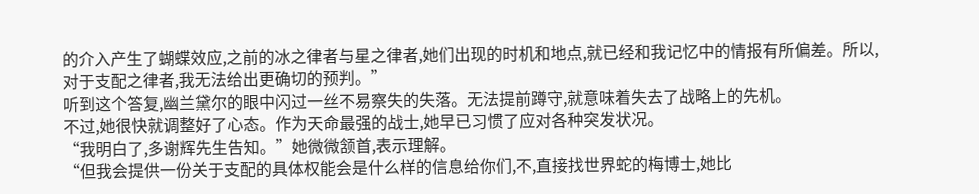的介入产生了蝴蝶效应,之前的冰之律者与星之律者,她们出现的时机和地点,就已经和我记忆中的情报有所偏差。所以,对于支配之律者,我无法给出更确切的预判。”
听到这个答复,幽兰黛尔的眼中闪过一丝不易察失的失落。无法提前蹲守,就意味着失去了战略上的先机。
不过,她很快就调整好了心态。作为天命最强的战士,她早已习惯了应对各种突发状况。
“我明白了,多谢辉先生告知。”她微微颔首,表示理解。
“但我会提供一份关于支配的具体权能会是什么样的信息给你们,不,直接找世界蛇的梅博士,她比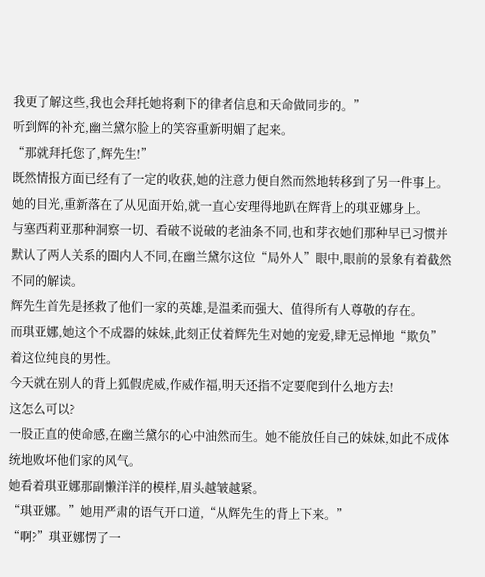我更了解这些,我也会拜托她将剩下的律者信息和天命做同步的。”
听到辉的补充,幽兰黛尔脸上的笑容重新明媚了起来。
“那就拜托您了,辉先生!”
既然情报方面已经有了一定的收获,她的注意力便自然而然地转移到了另一件事上。
她的目光,重新落在了从见面开始,就一直心安理得地趴在辉背上的琪亚娜身上。
与塞西莉亚那种洞察一切、看破不说破的老油条不同,也和芽衣她们那种早已习惯并默认了两人关系的圈内人不同,在幽兰黛尔这位“局外人”眼中,眼前的景象有着截然不同的解读。
辉先生首先是拯救了他们一家的英雄,是温柔而强大、值得所有人尊敬的存在。
而琪亚娜,她这个不成器的妹妹,此刻正仗着辉先生对她的宠爱,肆无忌惮地“欺负”着这位纯良的男性。
今天就在别人的背上狐假虎威,作威作福,明天还指不定要爬到什么地方去!
这怎么可以?
一股正直的使命感,在幽兰黛尔的心中油然而生。她不能放任自己的妹妹,如此不成体统地败坏他们家的风气。
她看着琪亚娜那副懒洋洋的模样,眉头越皱越紧。
“琪亚娜。”她用严肃的语气开口道,“从辉先生的背上下来。”
“啊?”琪亚娜愣了一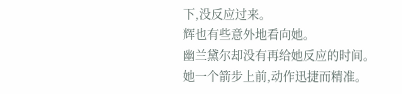下,没反应过来。
辉也有些意外地看向她。
幽兰黛尔却没有再给她反应的时间。
她一个箭步上前,动作迅捷而精准。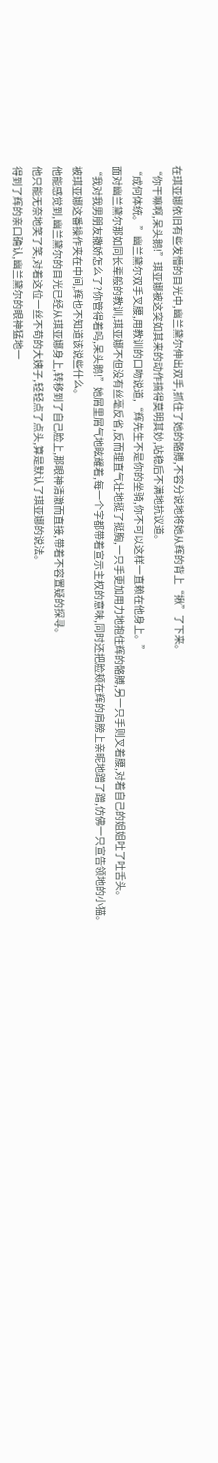在琪亚娜依旧有些发懵的目光中,幽兰黛尔伸出双手,抓住了她的骼膊,不容分说地将她从辉的背上“揪”了下来。
“你干嘛啊,呆头鹅!”琪亚娜被这突如其来的动作搞得莫明其妙,站稳后不满地抗议道。
“成何体统。”幽兰黛尔双手叉腰,用教训的口吻说道,“辉先生不是你的坐骑,你不可以这样一直赖在他身上。”
面对幽兰黛尔那如同长辈般的教训,琪亚娜不但没有丝毫反省,反而理直气壮地挺了挺胸,一只手更加用力地抱住辉的骼膊,另一只手则叉着腰,对着自己的姐姐吐了吐舌头。
“我对我男朋友撒娇怎么了?你管得着吗,呆头鹅!”她屑里屑气地眩耀着,每一个字都带着宣示主权的意味,同时还把脸颊在辉的肩膀上亲昵地蹭了蹭,仿佛一只宣告领地的小猫。
被琪亚娜这番操作夹在中间,辉也不知道该说些什么。
他能感觉到,幽兰黛尔的目光已经从琪亚娜身上,转移到了自己脸上,那眼神清澈而直接,带着不容置疑的探寻。
他只能无奈地笑了笑,对着这位一丝不苟的大姨子,轻轻点了点头,算是默认了琪亚娜的说法。
得到了辉的亲口确认,幽兰黛尔的眼神猛地一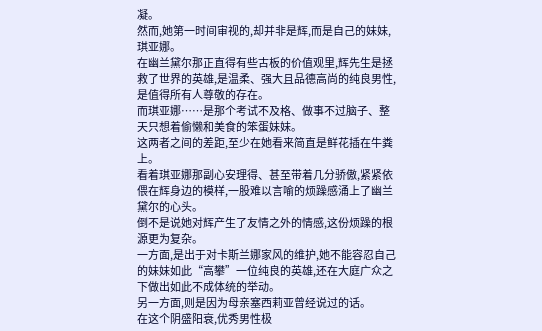凝。
然而,她第一时间审视的,却并非是辉,而是自己的妹妹,琪亚娜。
在幽兰黛尔那正直得有些古板的价值观里,辉先生是拯救了世界的英雄,是温柔、强大且品德高尚的纯良男性,是值得所有人尊敬的存在。
而琪亚娜……是那个考试不及格、做事不过脑子、整天只想着偷懒和美食的笨蛋妹妹。
这两者之间的差距,至少在她看来简直是鲜花插在牛粪上。
看着琪亚娜那副心安理得、甚至带着几分骄傲,紧紧依偎在辉身边的模样,一股难以言喻的烦躁感涌上了幽兰黛尔的心头。
倒不是说她对辉产生了友情之外的情感,这份烦躁的根源更为复杂。
一方面,是出于对卡斯兰娜家风的维护,她不能容忍自己的妹妹如此“高攀”一位纯良的英雄,还在大庭广众之下做出如此不成体统的举动。
另一方面,则是因为母亲塞西莉亚曾经说过的话。
在这个阴盛阳衰,优秀男性极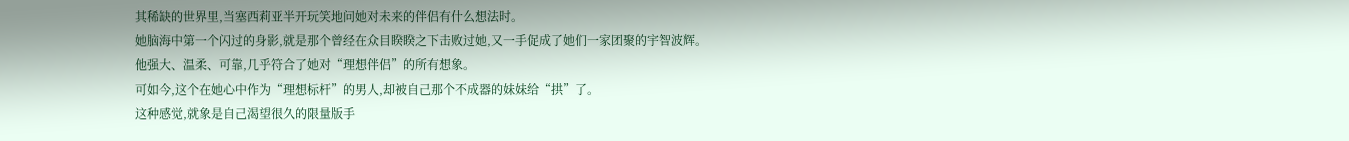其稀缺的世界里,当塞西莉亚半开玩笑地问她对未来的伴侣有什么想法时。
她脑海中第一个闪过的身影,就是那个曾经在众目睽睽之下击败过她,又一手促成了她们一家团聚的宇智波辉。
他强大、温柔、可靠,几乎符合了她对“理想伴侣”的所有想象。
可如今,这个在她心中作为“理想标杆”的男人,却被自己那个不成器的妹妹给“拱”了。
这种感觉,就象是自己渴望很久的限量版手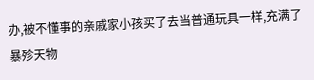办,被不懂事的亲戚家小孩买了去当普通玩具一样,充满了暴殄天物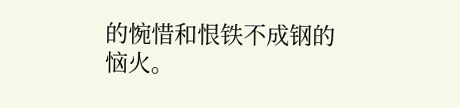的惋惜和恨铁不成钢的恼火。